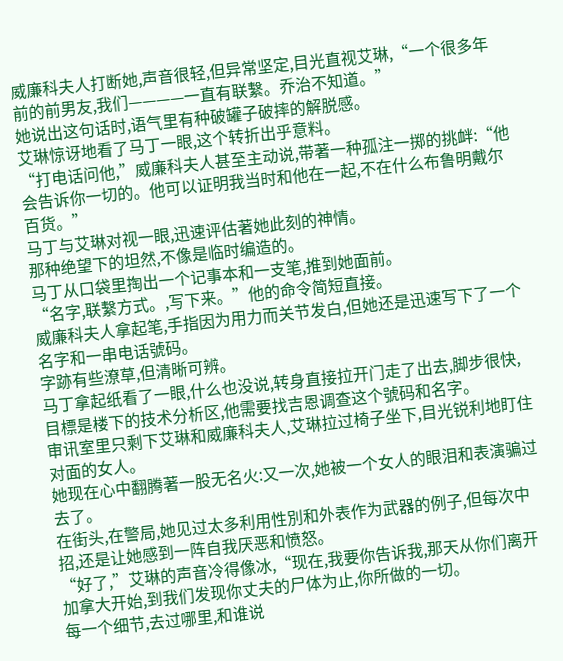威廉科夫人打断她,声音很轻,但异常坚定,目光直视艾琳,“一个很多年前的前男友,我们————一直有联繫。乔治不知道。”
她说出这句话时,语气里有种破罐子破摔的解脱感。
艾琳惊讶地看了马丁一眼,这个转折出乎意料。
“打电话问他,”威廉科夫人甚至主动说,带著一种孤注一掷的挑衅:“他会告诉你一切的。他可以证明我当时和他在一起,不在什么布鲁明戴尔百货。”
马丁与艾琳对视一眼,迅速评估著她此刻的神情。
那种绝望下的坦然,不像是临时编造的。
马丁从口袋里掏出一个记事本和一支笔,推到她面前。
“名字,联繫方式。,写下来。”他的命令简短直接。
威廉科夫人拿起笔,手指因为用力而关节发白,但她还是迅速写下了一个名字和一串电话號码。
字跡有些潦草,但清晰可辨。
马丁拿起纸看了一眼,什么也没说,转身直接拉开门走了出去,脚步很快,目標是楼下的技术分析区,他需要找吉恩调查这个號码和名字。
审讯室里只剩下艾琳和威廉科夫人,艾琳拉过椅子坐下,目光锐利地盯住对面的女人。
她现在心中翻腾著一股无名火:又一次,她被一个女人的眼泪和表演骗过去了。
在街头,在警局,她见过太多利用性別和外表作为武器的例子,但每次中招,还是让她感到一阵自我厌恶和愤怒。
“好了,”艾琳的声音冷得像冰,“现在,我要你告诉我,那天从你们离开加拿大开始,到我们发现你丈夫的尸体为止,你所做的一切。
每一个细节,去过哪里,和谁说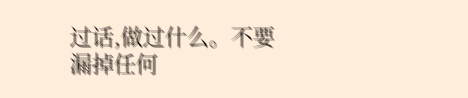过话,做过什么。不要漏掉任何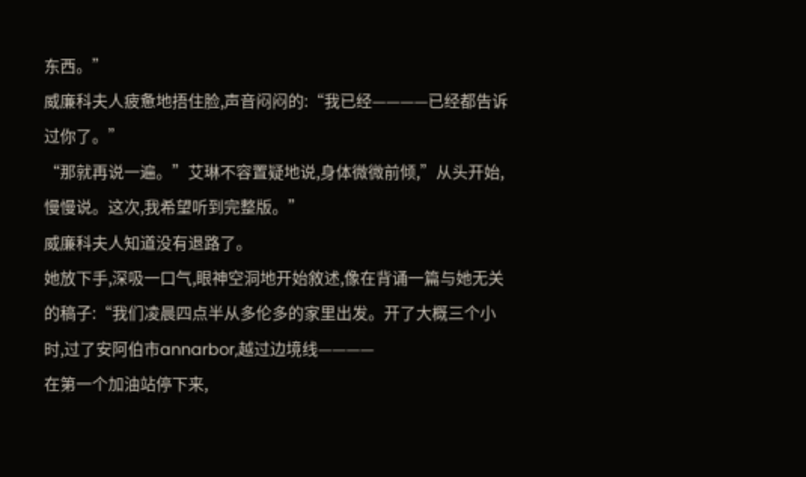东西。”
威廉科夫人疲惫地捂住脸,声音闷闷的:“我已经————已经都告诉过你了。”
“那就再说一遍。”艾琳不容置疑地说,身体微微前倾,”从头开始,慢慢说。这次,我希望听到完整版。”
威廉科夫人知道没有退路了。
她放下手,深吸一口气,眼神空洞地开始敘述,像在背诵一篇与她无关的稿子:“我们凌晨四点半从多伦多的家里出发。开了大概三个小时,过了安阿伯市annarbor,越过边境线————
在第一个加油站停下来,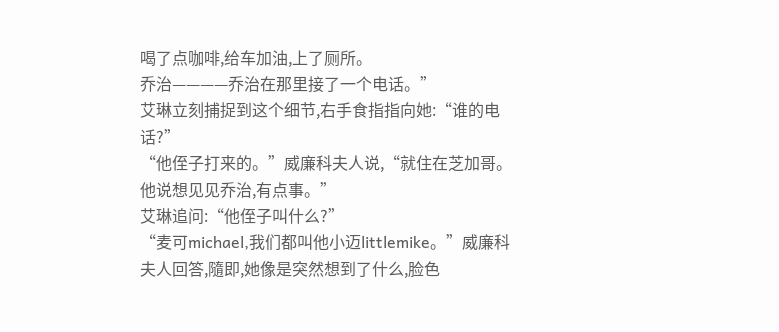喝了点咖啡,给车加油,上了厕所。
乔治————乔治在那里接了一个电话。”
艾琳立刻捕捉到这个细节,右手食指指向她:“谁的电话?”
“他侄子打来的。”威廉科夫人说,“就住在芝加哥。他说想见见乔治,有点事。”
艾琳追问:“他侄子叫什么?”
“麦可michael,我们都叫他小迈littlemike。”威廉科夫人回答,隨即,她像是突然想到了什么,脸色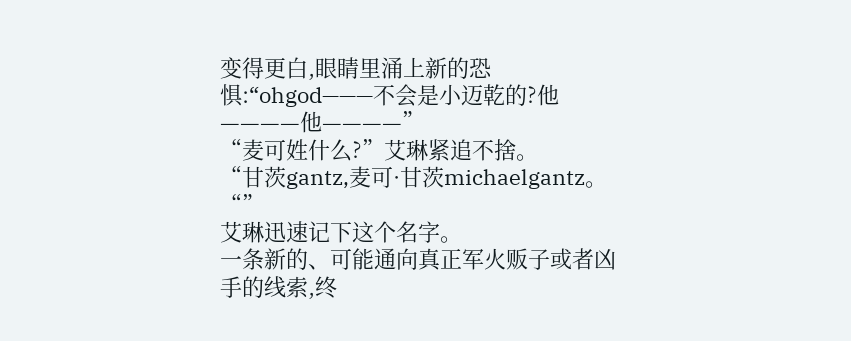变得更白,眼睛里涌上新的恐惧:“ohgod———不会是小迈乾的?他————他————”
“麦可姓什么?”艾琳紧追不捨。
“甘茨gantz,麦可·甘茨michaelgantz。
“”
艾琳迅速记下这个名字。
一条新的、可能通向真正军火贩子或者凶手的线索,终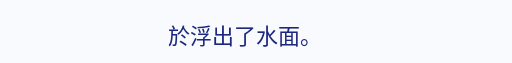於浮出了水面。